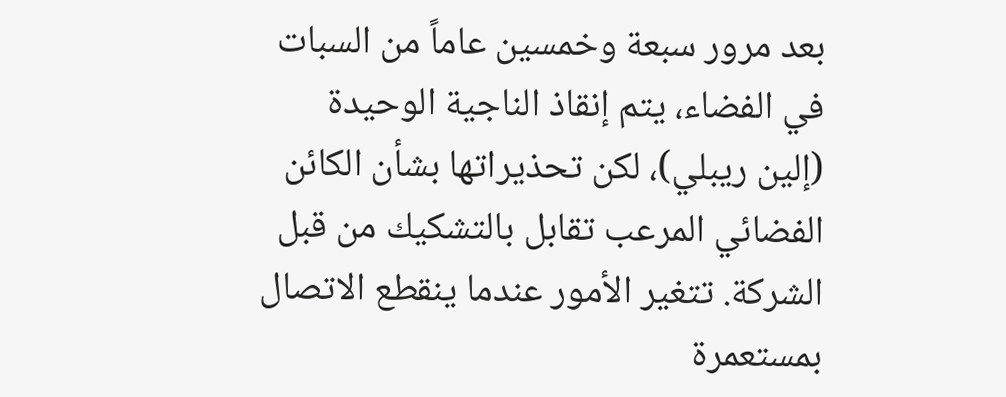بعد مرور سبعة وخمسين عاماً من السبات في الفضاء، يتم إنقاذ الناجية الوحيدة (إلين ريبلي)، لكن تحذيراتها بشأن الكائن الفضائي المرعب تقابل بالتشكيك من قبل الشركة. تتغير الأمور عندما ينقطع الاتصال بمستعمرة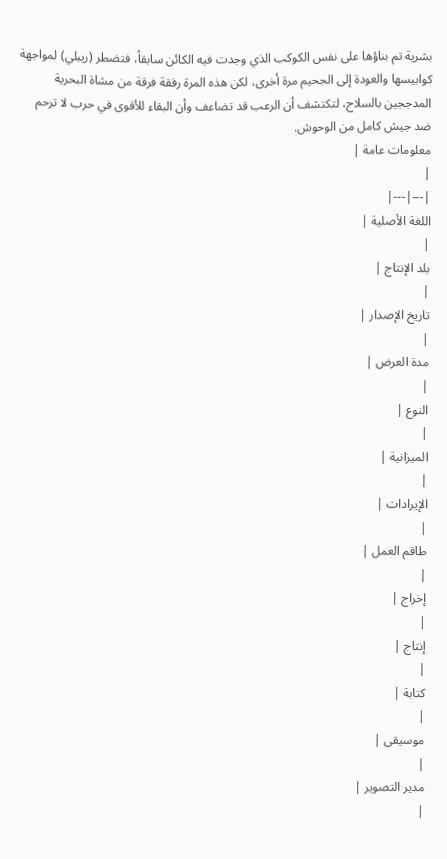بشرية تم بناؤها على نفس الكوكب الذي وجدت فيه الكائن سابقاً، فتضطر (ريبلي) لمواجهة كوابيسها والعودة إلى الجحيم مرة أخرى، لكن هذه المرة رفقة فرقة من مشاة البحرية المدججين بالسلاح، لتكتشف أن الرعب قد تضاعف وأن البقاء للأقوى في حرب لا ترحم ضد جيش كامل من الوحوش.
معلومات عامة |
|
|---|---|
اللغة الأصلية |
|
بلد الإنتاج |
|
تاريخ الإصدار |
|
مدة العرض |
|
النوع |
|
الميزانية |
|
الإيرادات |
|
طاقم العمل |
|
إخراج |
|
إنتاج |
|
كتابة |
|
موسيقى |
|
مدير التصوير |
|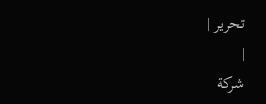تحرير |
|
شركة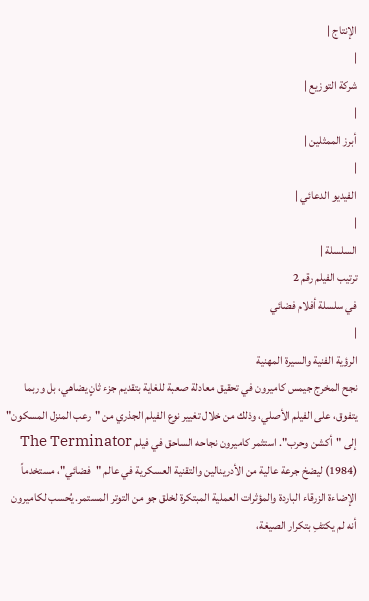الإنتاج |
|
شركة التوزيع |
|
أبرز الممثلين |
|
الفيديو الدعائي |
|
السلسلة |
ترتيب الفيلم رقم 2
في سلسلة أفلام فضائي
|
الرؤية الفنية والسيرة المهنية
نجح المخرج جيمس كاميرون في تحقيق معادلة صعبة للغاية بتقديم جزء ثانٍ يضاهي، بل وربما يتفوق، على الفيلم الأصلي، وذلك من خلال تغيير نوع الفيلم الجذري من "رعب المنزل المسكون" إلى "أكشن وحرب". استثمر كاميرون نجاحه الساحق في فيلم The Terminator (1984) ليضخ جرعة عالية من الأدرينالين والتقنية العسكرية في عالم "فضائي"، مستخدماً الإضاءة الزرقاء الباردة والمؤثرات العملية المبتكرة لخلق جو من التوتر المستمر. يُحسب لكاميرون أنه لم يكتفِ بتكرار الصيغة،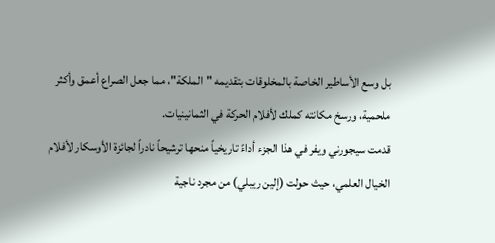بل وسع الأساطير الخاصة بالمخلوقات بتقديمه "الملكة"، مما جعل الصراع أعمق وأكثر ملحمية، ورسخ مكانته كملك لأفلام الحركة في الثمانينيات.
قدمت سيجورني ويفر في هذا الجزء أداءً تاريخياً منحها ترشيحاً نادراً لجائزة الأوسكار لأفلام الخيال العلمي، حيث حولت (إلين ريبلي) من مجرد ناجية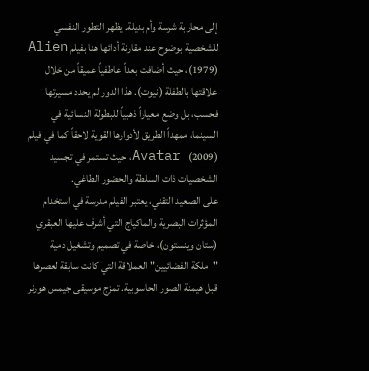إلى محاربة شرسة وأم بديلة. يظهر التطور النفسي للشخصية بوضوح عند مقارنة أدائها هنا بفيلم Alien (1979)، حيث أضافت بعداً عاطفياً عميقاً من خلال علاقتها بالطفلة (نيوت). هذا الدور لم يحدد مسيرتها فحسب، بل وضع معياراً ذهبياً للبطولة النسائية في السينما، ممهداً الطريق لأدوارها القوية لاحقاً كما في فيلم Avatar (2009)، حيث تستمر في تجسيد الشخصيات ذات السلطة والحضور الطاغي.
على الصعيد التقني، يعتبر الفيلم مدرسة في استخدام المؤثرات البصرية والماكياج التي أشرف عليها العبقري (ستان وينستون)، خاصة في تصميم وتشغيل دمية "ملكة الفضائيين" العملاقة التي كانت سابقة لعصرها قبل هيمنة الصور الحاسوبية. تمزج موسيقى جيمس هورنر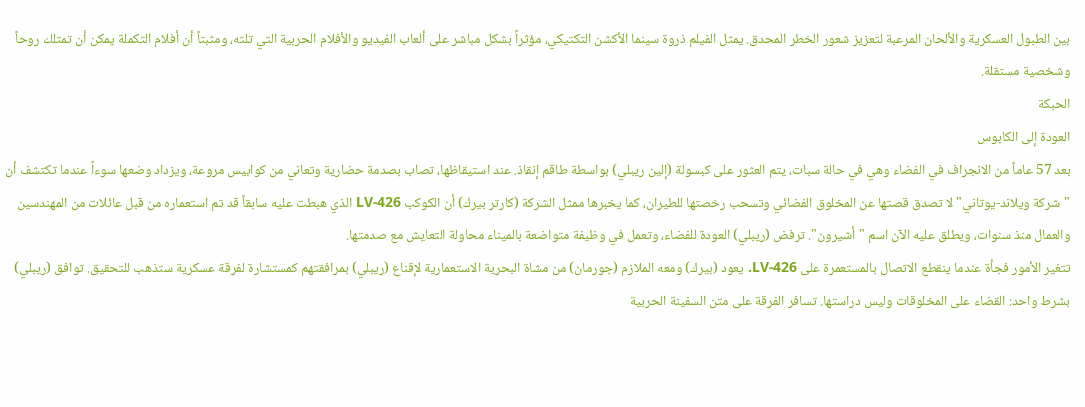بين الطبول العسكرية والألحان المرعبة لتعزيز شعور الخطر المحدق. يمثل الفيلم ذروة سينما الأكشن التكتيكي، مؤثراً بشكل مباشر على ألعاب الفيديو والأفلام الحربية التي تلته، ومثبتاً أن أفلام التكملة يمكن أن تمتلك روحاً وشخصية مستقلة.
الحبكة
العودة إلى الكابوس
بعد 57 عاماً من الانجراف في الفضاء وهي في حالة سبات، يتم العثور على كبسولة (إلين ريبلي) بواسطة طاقم إنقاذ. عند استيقاظها، تصاب بصدمة حضارية وتعاني من كوابيس مروعة، ويزداد وضعها سوءاً عندما تكتشف أن "شركة ويلاند-يوتاني" لا تصدق قصتها عن المخلوق الفضائي وتسحب رخصتها للطيران، كما يخبرها ممثل الشركة (كارتر بيرك) أن الكوكب LV-426 الذي هبطت عليه سابقاً قد تم استعماره من قبل عائلات من المهندسين والعمال منذ سنوات، ويطلق عليه الآن اسم "أشيرون". ترفض (ريبلي) العودة للفضاء، وتعمل في وظيفة متواضعة بالميناء محاولة التعايش مع صدمتها.
تتغير الأمور فجأة عندما ينقطع الاتصال بالمستعمرة على LV-426. يعود (بيرك) ومعه الملازم (جورمان) من مشاة البحرية الاستعمارية لإقناع (ريبلي) بمرافقتهم كمستشارة لفرقة عسكرية ستذهب للتحقيق. توافق (ريبلي) بشرط واحد: القضاء على المخلوقات وليس دراستها. تسافر الفرقة على متن السفينة الحربية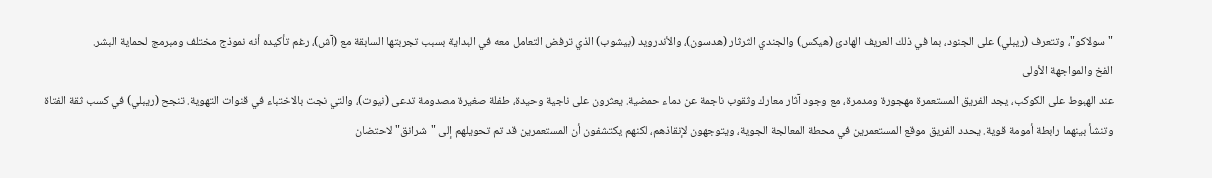"سولاكو"، وتتعرف (ريبلي) على الجنود، بما في ذلك العريف الهادئ (هيكس) والجندي الثرثار (هدسون)، والأندرويد (بيشوب) الذي ترفض التعامل معه في البداية بسبب تجربتها السابقة مع (آش)، رغم تأكيده أنه نموذج مختلف ومبرمج لحماية البشر.
الفخ والمواجهة الأولى
عند الهبوط على الكوكب، يجد الفريق المستعمرة مهجورة ومدمرة، مع وجود آثار معارك وثقوب ناجمة عن دماء حمضية. يعثرون على ناجية وحيدة، طفلة صغيرة مصدومة تدعى (نيوت)، والتي نجت بالاختباء في قنوات التهوية. تنجح (ريبلي) في كسب ثقة الفتاة وتنشأ بينهما رابطة أمومة قوية. يحدد الفريق موقع المستعمرين في محطة المعالجة الجوية، ويتوجهون لإنقاذهم، لكنهم يكتشفون أن المستعمرين قد تم تحويلهم إلى "شرانق" لاحتضان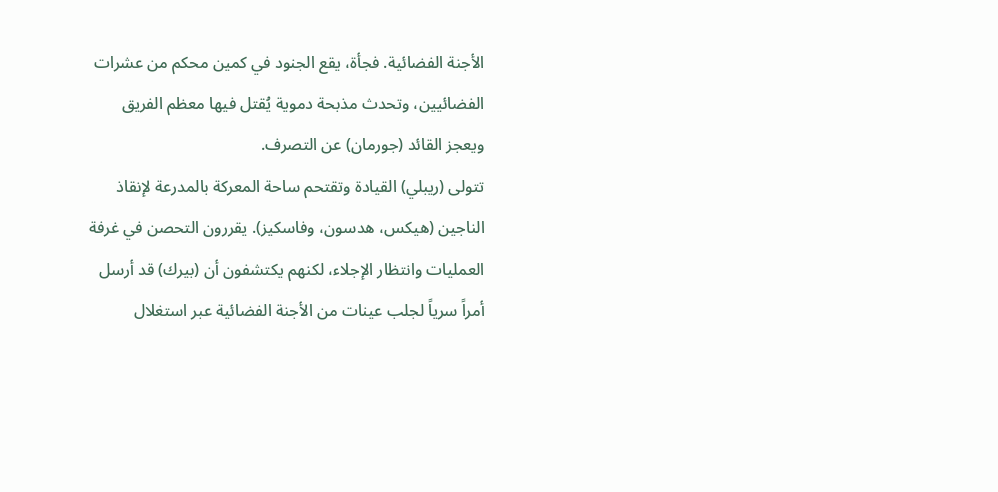الأجنة الفضائية. فجأة، يقع الجنود في كمين محكم من عشرات الفضائيين، وتحدث مذبحة دموية يُقتل فيها معظم الفريق ويعجز القائد (جورمان) عن التصرف.
تتولى (ريبلي) القيادة وتقتحم ساحة المعركة بالمدرعة لإنقاذ الناجين (هيكس، هدسون، وفاسكيز). يقررون التحصن في غرفة العمليات وانتظار الإجلاء، لكنهم يكتشفون أن (بيرك) قد أرسل أمراً سرياً لجلب عينات من الأجنة الفضائية عبر استغلال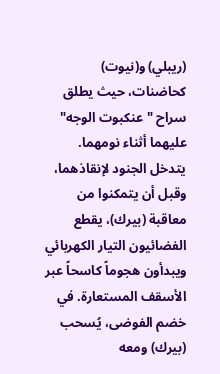(ريبلي) و(نيوت) كحاضنات، حيث يطلق سراح "عنكبوت الوجه" عليهما أثناء نومهما. يتدخل الجنود لإنقاذهما، وقبل أن يتمكنوا من معاقبة (بيرك)، يقطع الفضائيون التيار الكهربائي ويبدأون هجوماً كاسحاً عبر الأسقف المستعارة. في خضم الفوضى، يُسحب (بيرك) ومعه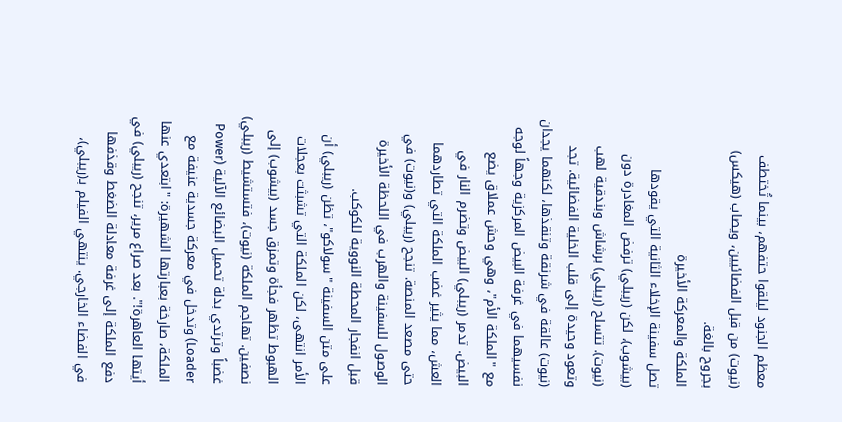معظم الجنود ليلقوا حتفهم، بينما تُختطف (نيوت) من قبل الفضائيين، ويصاب (هيكس) بجروح بالغة.
الملكة والمعركة الأخيرة
تصل سفينة الإخلاء الثانية التي يقودها (بيشوب)، لكن (ريبلي) ترفض المغادرة دون (نيوت). تتسلح (ريبلي) برشاش وبندقية لهب وتعود وحيدة إلى قلب الخلية الفضائية. تجد (نيوت) عالقة في شرنقة وتنقذها، لكنهما يجدان نفسيهما في غرفة البيض المركزية وجهاً لوجه مع "الملكة الأم"، وهي وحش عملاق يضع البيض. تدمر (ريبلي) البيض وتضرم النار في العش، مما يثير غضب الملكة التي تطاردهما حتى مصعد المنصة. تنجح (ريبلي) و(نيوت) في الوصول للسفينة والهرب في اللحظة الأخيرة قبل انفجار المحطة النووية للكوكب.
على متن السفينة "سولاكو"، تظن (ريبلي) أن الأمر انتهى، لكن الملكة التي تشبثت بعجلات الهبوط تظهر فجأة وتمزق جسد (بيشوب) إلى نصفين. تهاجم الملكة (نيوت)، فتستشيط (ريبلي) غضباً وترتدي بدلة تحميل البضائع الآلية (Power Loader) وتدخل في معركة جسدية عنيفة مع الملكة، صارخة بعبارتها الشهيرة: "ابتعدي عنها أيتها العاهرة!". بعد صراع مرير، تنجح (ريبلي) في دفع الملكة إلى غرفة معادلة الضغط وقذفها في الفضاء الخارجي. ينتهي الفيلم بـ(ريبلي)،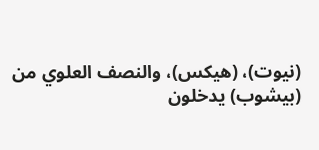(نيوت)، (هيكس)، والنصف العلوي من (بيشوب) يدخلون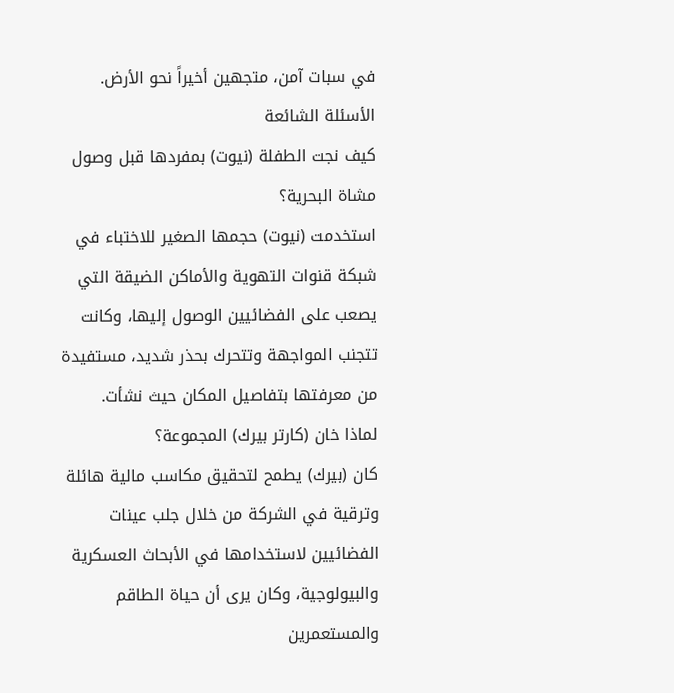في سبات آمن، متجهين أخيراً نحو الأرض.
الأسئلة الشائعة
كيف نجت الطفلة (نيوت) بمفردها قبل وصول مشاة البحرية؟
استخدمت (نيوت) حجمها الصغير للاختباء في شبكة قنوات التهوية والأماكن الضيقة التي يصعب على الفضائيين الوصول إليها، وكانت تتجنب المواجهة وتتحرك بحذر شديد، مستفيدة من معرفتها بتفاصيل المكان حيث نشأت.
لماذا خان (كارتر بيرك) المجموعة؟
كان (بيرك) يطمح لتحقيق مكاسب مالية هائلة وترقية في الشركة من خلال جلب عينات الفضائيين لاستخدامها في الأبحاث العسكرية والبيولوجية، وكان يرى أن حياة الطاقم والمستعمرين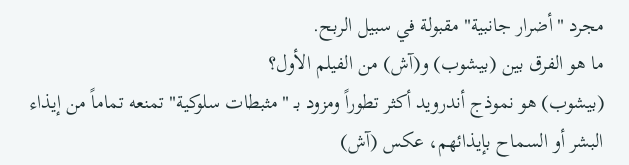مجرد "أضرار جانبية" مقبولة في سبيل الربح.
ما هو الفرق بين (بيشوب) و(آش) من الفيلم الأول؟
(بيشوب) هو نموذج أندرويد أكثر تطوراً ومزود بـ "مثبطات سلوكية" تمنعه تماماً من إيذاء البشر أو السماح بإيذائهم، عكس (آش)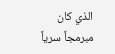الذي كان مبرمجاً سرياً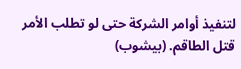لتنفيذ أوامر الشركة حتى لو تطلب الأمر قتل الطاقم. (بيشوب)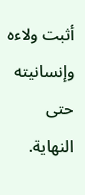أثبت ولاءه وإنسانيته حتى النهاية.